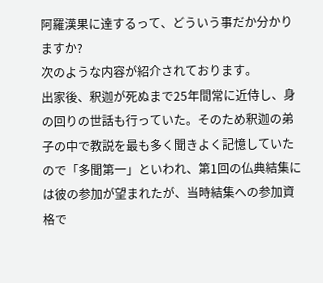阿羅漢果に達するって、どういう事だか分かりますか?
次のような内容が紹介されております。
出家後、釈迦が死ぬまで25年間常に近侍し、身の回りの世話も行っていた。そのため釈迦の弟子の中で教説を最も多く聞きよく記憶していたので「多聞第一」といわれ、第1回の仏典結集には彼の参加が望まれたが、当時結集への参加資格で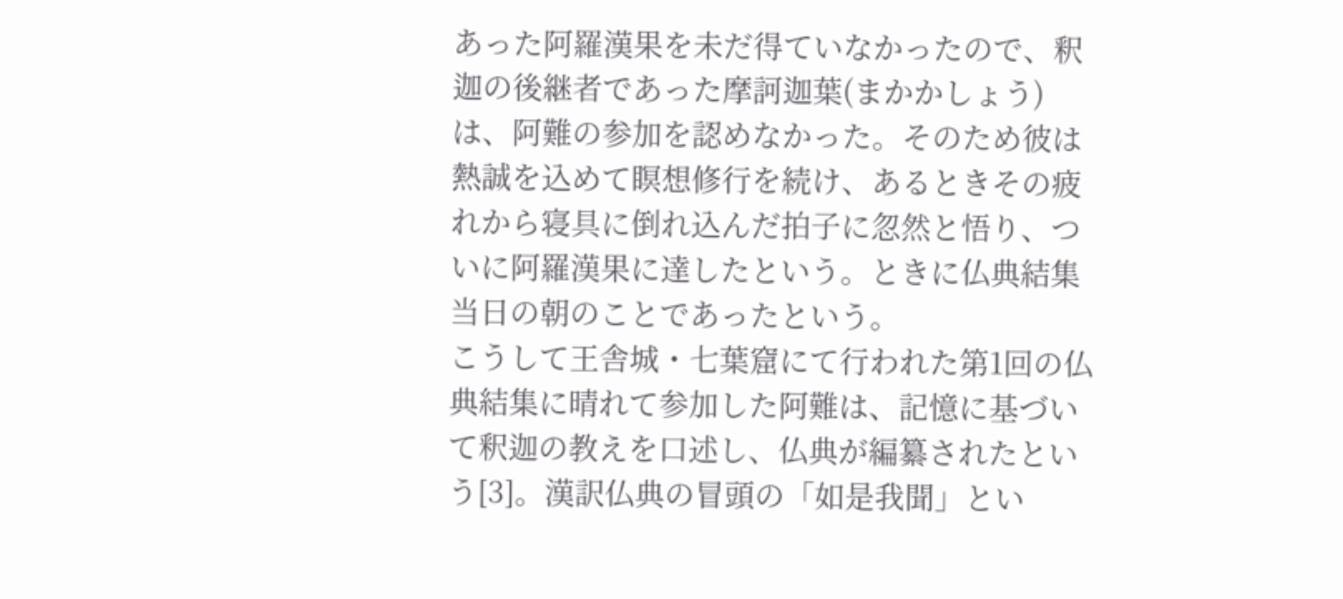あった阿羅漢果を未だ得ていなかったので、釈迦の後継者であった摩訶迦葉(まかかしょう)は、阿難の参加を認めなかった。そのため彼は熱誠を込めて瞑想修行を続け、あるときその疲れから寝具に倒れ込んだ拍子に忽然と悟り、ついに阿羅漢果に達したという。ときに仏典結集当日の朝のことであったという。
こうして王舎城・七葉窟にて行われた第1回の仏典結集に晴れて参加した阿難は、記憶に基づいて釈迦の教えを口述し、仏典が編纂されたという[3]。漢訳仏典の冒頭の「如是我聞」とい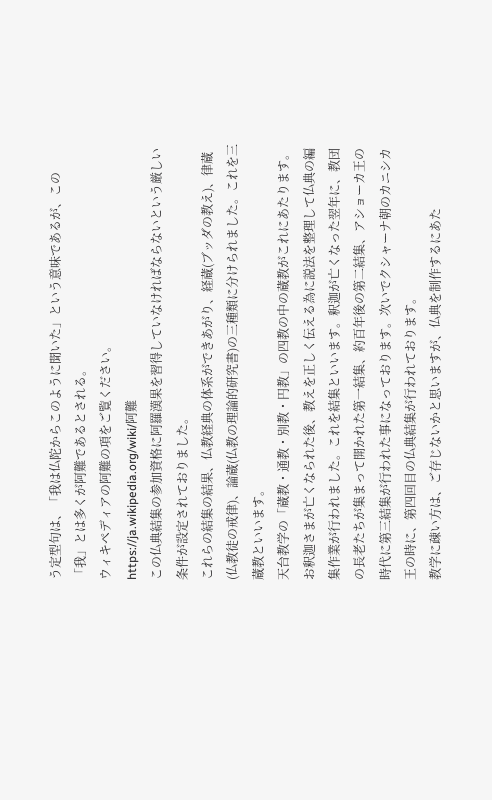う定型句は、「我は仏陀からこのように聞いた」という意味であるが、この「我」とは多くが阿難であるとされる。
ウィキペディアの阿難の項をご覧ください。
https://ja.wikipedia.org/wiki/阿難
この仏典結集の参加資格に阿羅漢果を習得していなければならないという厳しい条件が設定されておりました。
これらの結集の結果、仏教経典の体系ができあがり、経蔵(ブッダの教え)、律蔵(仏教徒の戒律)、論蔵(仏教の理論的研究書)の三種類に分けられました。これを三蔵教といいます。
天台教学の「蔵教・通教・別教・円教」の四教の中の蔵教がこれにあたります。
お釈迦さまが亡くなられた後、教えを正しく伝える為に説法を整理して仏典の編集作業が行われました。これを結集といいます。釈迦が亡くなった翌年に、教団の長老たちが集まって開かれた第一結集、約百年後の第二結集、アショーカ王の時代に第三結集が行われた事になっております。次いでクシャーナ朝のカニシカ王の時に、第四回目の仏典結集が行われております。
教学に疎い方は、ご存じないかと思いますが、仏典を制作するにあた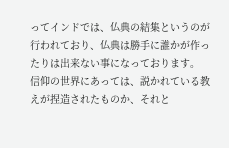ってインドでは、仏典の結集というのが行われており、仏典は勝手に誰かが作ったりは出来ない事になっております。
信仰の世界にあっては、説かれている教えが捏造されたものか、それと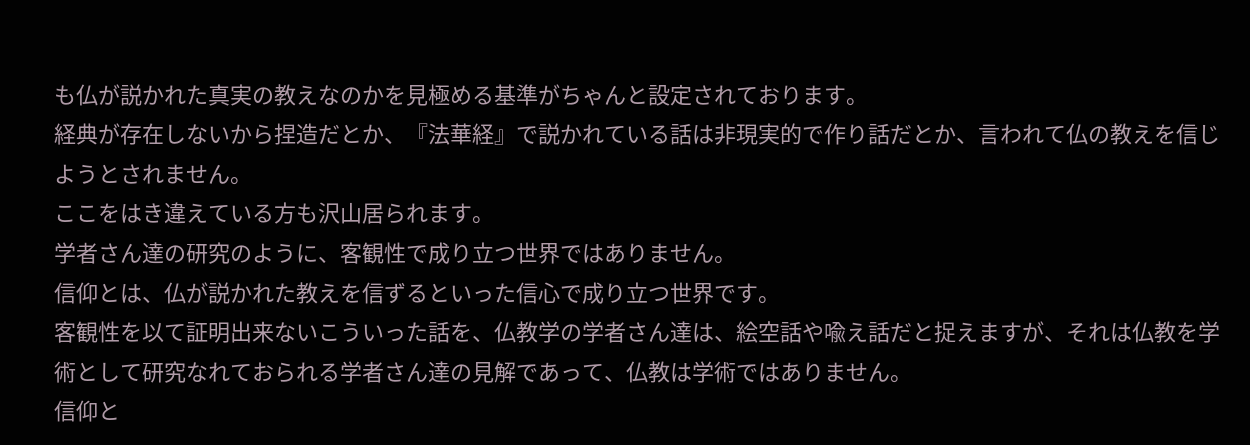も仏が説かれた真実の教えなのかを見極める基準がちゃんと設定されております。
経典が存在しないから捏造だとか、『法華経』で説かれている話は非現実的で作り話だとか、言われて仏の教えを信じようとされません。
ここをはき違えている方も沢山居られます。
学者さん達の研究のように、客観性で成り立つ世界ではありません。
信仰とは、仏が説かれた教えを信ずるといった信心で成り立つ世界です。
客観性を以て証明出来ないこういった話を、仏教学の学者さん達は、絵空話や喩え話だと捉えますが、それは仏教を学術として研究なれておられる学者さん達の見解であって、仏教は学術ではありません。
信仰と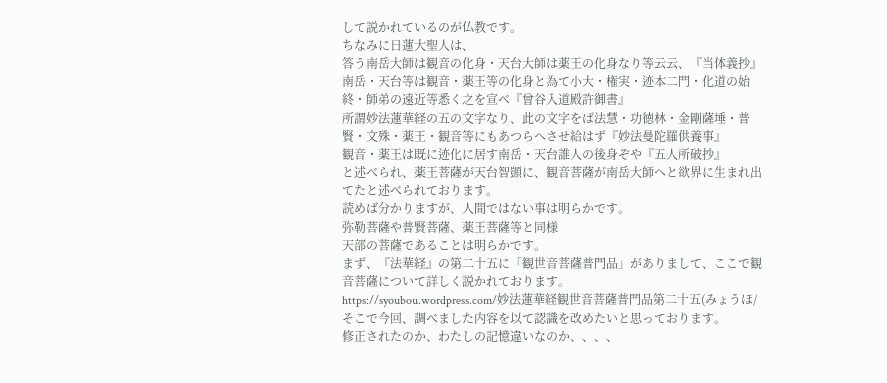して説かれているのが仏教です。
ちなみに日蓮大聖人は、
答う南岳大師は観音の化身・天台大師は薬王の化身なり等云云、『当体義抄』
南岳・天台等は観音・薬王等の化身と為て小大・権実・迹本二門・化道の始終・師弟の遠近等悉く之を宣べ『曾谷入道殿許御書』
所謂妙法蓮華経の五の文字なり、此の文字をば法慧・功徳林・金剛薩埵・普賢・文殊・薬王・観音等にもあつらへさせ給はず『妙法曼陀羅供養事』
観音・薬王は既に迹化に居す南岳・天台誰人の後身ぞや『五人所破抄』
と述べられ、薬王菩薩が天台智顗に、観音菩薩が南岳大師へと欲界に生まれ出てたと述べられております。
読めば分かりますが、人間ではない事は明らかです。
弥勒菩薩や普賢菩薩、薬王菩薩等と同様
天部の菩薩であることは明らかです。
まず、『法華経』の第二十五に「観世音菩薩普門品」がありまして、ここで観音菩薩について詳しく説かれております。
https://syoubou.wordpress.com/妙法蓮華経観世音菩薩普門品第二十五(みょうほ/
そこで今回、調べました内容を以て認識を改めたいと思っております。
修正されたのか、わたしの記憶違いなのか、、、、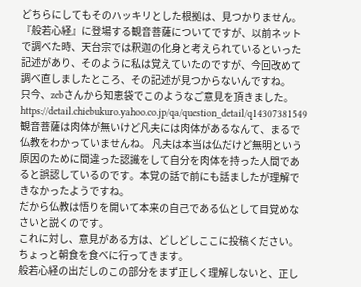どちらにしてもそのハッキリとした根拠は、見つかりません。
『般若心経』に登場する観音菩薩についてですが、以前ネットで調べた時、天台宗では釈迦の化身と考えられているといった記述があり、そのように私は覚えていたのですが、今回改めて調べ直しましたところ、その記述が見つからないんですね。
只今、zebさんから知恵袋でこのようなご意見を頂きました。 https://detail.chiebukuro.yahoo.co.jp/qa/question_detail/q14307381549
観音菩薩は肉体が無いけど凡夫には肉体があるなんて、まるで仏教をわかっていませんね。 凡夫は本当は仏だけど無明という原因のために間違った認識をして自分を肉体を持った人間であると誤認しているのです。本覚の話で前にも話ましたが理解できなかったようですね。
だから仏教は悟りを開いて本来の自己である仏として目覚めなさいと説くのです。
これに対し、意見がある方は、どしどしここに投稿ください。
ちょっと朝食を食べに行ってきます。
般若心経の出だしのこの部分をまず正しく理解しないと、正し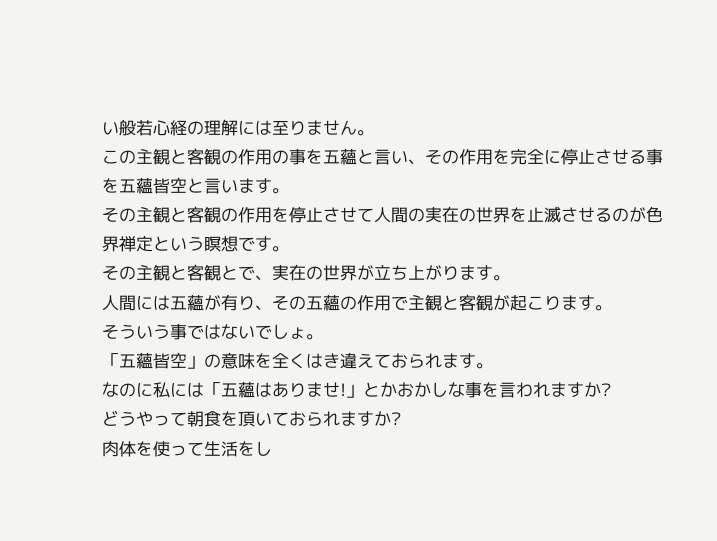い般若心経の理解には至りません。
この主観と客観の作用の事を五蘊と言い、その作用を完全に停止させる事を五蘊皆空と言います。
その主観と客観の作用を停止させて人間の実在の世界を止滅させるのが色界禅定という瞑想です。
その主観と客観とで、実在の世界が立ち上がります。
人間には五蘊が有り、その五蘊の作用で主観と客観が起こります。
そういう事ではないでしょ。
「五蘊皆空」の意味を全くはき違えておられます。
なのに私には「五蘊はありませ!」とかおかしな事を言われますか?
どうやって朝食を頂いておられますか?
肉体を使って生活をし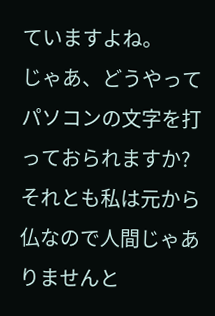ていますよね。
じゃあ、どうやってパソコンの文字を打っておられますか?
それとも私は元から仏なので人間じゃありませんと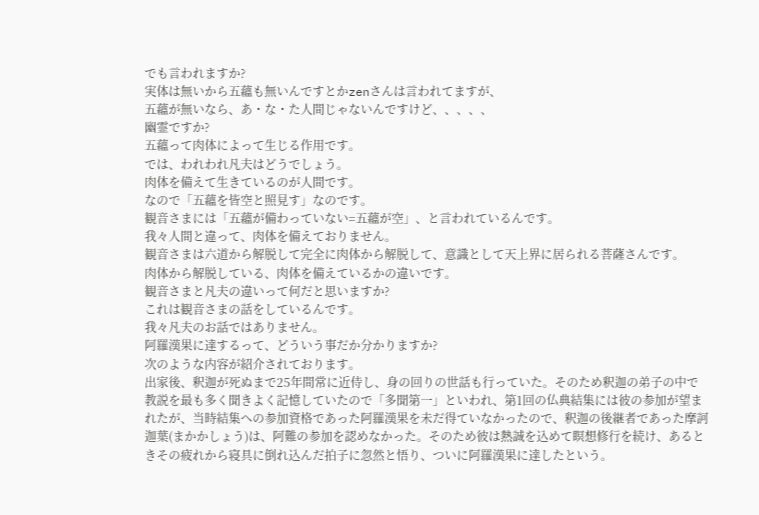でも言われますか?
実体は無いから五蘊も無いんですとかzenさんは言われてますが、
五蘊が無いなら、あ・な・た人間じゃないんですけど、、、、、
幽霊ですか?
五蘊って肉体によって生じる作用です。
では、われわれ凡夫はどうでしょう。
肉体を備えて生きているのが人間です。
なので「五蘊を皆空と照見す」なのです。
観音さまには「五蘊が備わっていない=五蘊が空」、と言われているんです。
我々人間と違って、肉体を備えておりません。
観音さまは六道から解脱して完全に肉体から解脱して、意識として天上界に居られる菩薩さんです。
肉体から解脱している、肉体を備えているかの違いです。
観音さまと凡夫の違いって何だと思いますか?
これは観音さまの話をしているんです。
我々凡夫のお話ではありません。
阿羅漢果に達するって、どういう事だか分かりますか?
次のような内容が紹介されております。
出家後、釈迦が死ぬまで25年間常に近侍し、身の回りの世話も行っていた。そのため釈迦の弟子の中で教説を最も多く聞きよく記憶していたので「多聞第一」といわれ、第1回の仏典結集には彼の参加が望まれたが、当時結集への参加資格であった阿羅漢果を未だ得ていなかったので、釈迦の後継者であった摩訶迦葉(まかかしょう)は、阿難の参加を認めなかった。そのため彼は熱誠を込めて瞑想修行を続け、あるときその疲れから寝具に倒れ込んだ拍子に忽然と悟り、ついに阿羅漢果に達したという。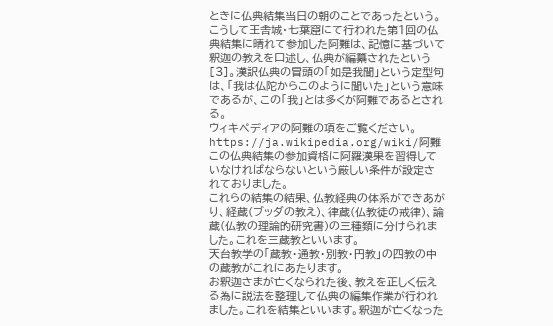ときに仏典結集当日の朝のことであったという。
こうして王舎城・七葉窟にて行われた第1回の仏典結集に晴れて参加した阿難は、記憶に基づいて釈迦の教えを口述し、仏典が編纂されたという[3]。漢訳仏典の冒頭の「如是我聞」という定型句は、「我は仏陀からこのように聞いた」という意味であるが、この「我」とは多くが阿難であるとされる。
ウィキペディアの阿難の項をご覧ください。
https://ja.wikipedia.org/wiki/阿難
この仏典結集の参加資格に阿羅漢果を習得していなければならないという厳しい条件が設定されておりました。
これらの結集の結果、仏教経典の体系ができあがり、経蔵(ブッダの教え)、律蔵(仏教徒の戒律)、論蔵(仏教の理論的研究書)の三種類に分けられました。これを三蔵教といいます。
天台教学の「蔵教・通教・別教・円教」の四教の中の蔵教がこれにあたります。
お釈迦さまが亡くなられた後、教えを正しく伝える為に説法を整理して仏典の編集作業が行われました。これを結集といいます。釈迦が亡くなった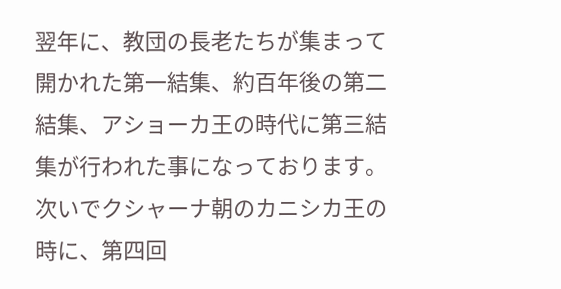翌年に、教団の長老たちが集まって開かれた第一結集、約百年後の第二結集、アショーカ王の時代に第三結集が行われた事になっております。次いでクシャーナ朝のカニシカ王の時に、第四回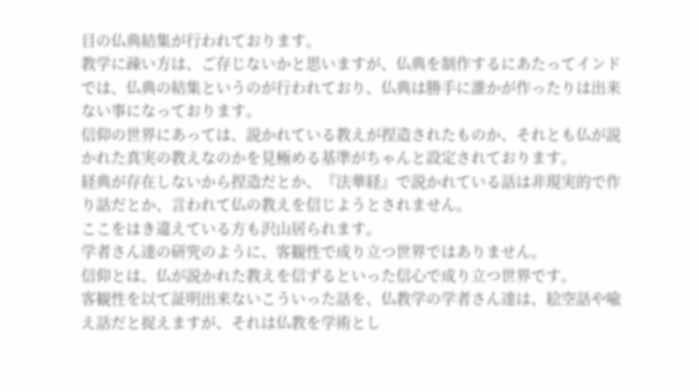目の仏典結集が行われております。
教学に疎い方は、ご存じないかと思いますが、仏典を制作するにあたってインドでは、仏典の結集というのが行われており、仏典は勝手に誰かが作ったりは出来ない事になっております。
信仰の世界にあっては、説かれている教えが捏造されたものか、それとも仏が説かれた真実の教えなのかを見極める基準がちゃんと設定されております。
経典が存在しないから捏造だとか、『法華経』で説かれている話は非現実的で作り話だとか、言われて仏の教えを信じようとされません。
ここをはき違えている方も沢山居られます。
学者さん達の研究のように、客観性で成り立つ世界ではありません。
信仰とは、仏が説かれた教えを信ずるといった信心で成り立つ世界です。
客観性を以て証明出来ないこういった話を、仏教学の学者さん達は、絵空話や喩え話だと捉えますが、それは仏教を学術とし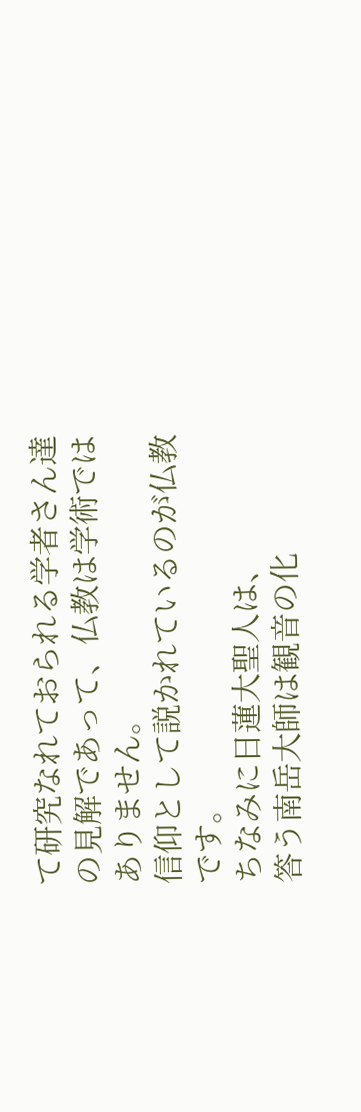て研究なれておられる学者さん達の見解であって、仏教は学術ではありません。
信仰として説かれているのが仏教です。
ちなみに日蓮大聖人は、
答う南岳大師は観音の化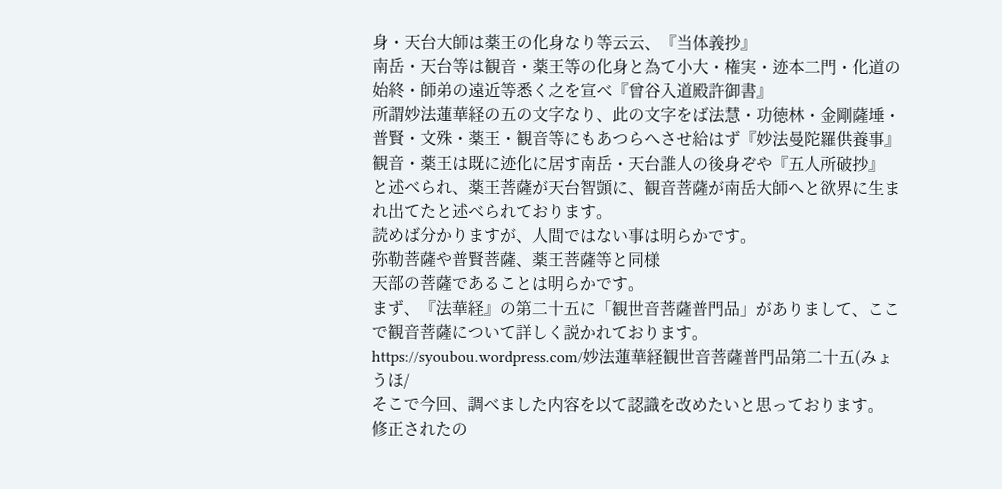身・天台大師は薬王の化身なり等云云、『当体義抄』
南岳・天台等は観音・薬王等の化身と為て小大・権実・迹本二門・化道の始終・師弟の遠近等悉く之を宣べ『曾谷入道殿許御書』
所謂妙法蓮華経の五の文字なり、此の文字をば法慧・功徳林・金剛薩埵・普賢・文殊・薬王・観音等にもあつらへさせ給はず『妙法曼陀羅供養事』
観音・薬王は既に迹化に居す南岳・天台誰人の後身ぞや『五人所破抄』
と述べられ、薬王菩薩が天台智顗に、観音菩薩が南岳大師へと欲界に生まれ出てたと述べられております。
読めば分かりますが、人間ではない事は明らかです。
弥勒菩薩や普賢菩薩、薬王菩薩等と同様
天部の菩薩であることは明らかです。
まず、『法華経』の第二十五に「観世音菩薩普門品」がありまして、ここで観音菩薩について詳しく説かれております。
https://syoubou.wordpress.com/妙法蓮華経観世音菩薩普門品第二十五(みょうほ/
そこで今回、調べました内容を以て認識を改めたいと思っております。
修正されたの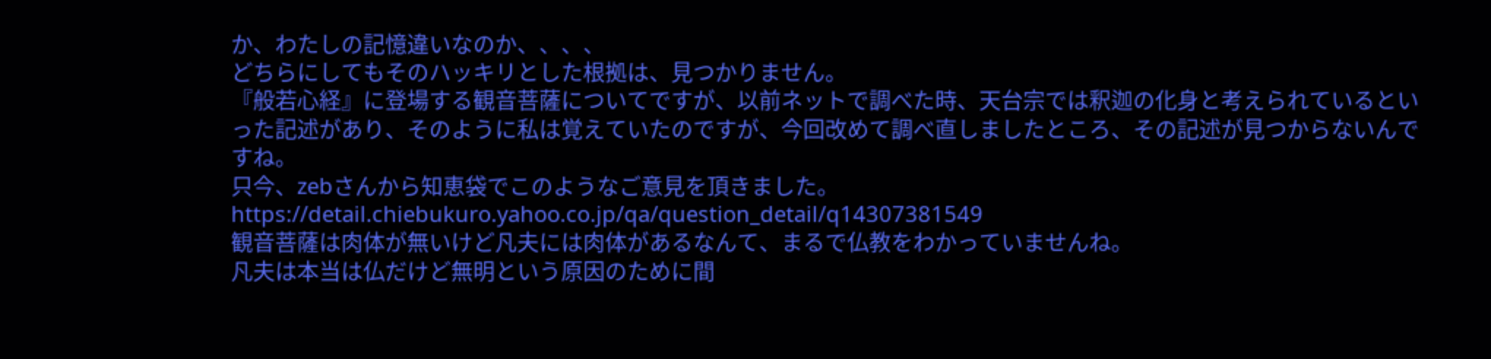か、わたしの記憶違いなのか、、、、
どちらにしてもそのハッキリとした根拠は、見つかりません。
『般若心経』に登場する観音菩薩についてですが、以前ネットで調べた時、天台宗では釈迦の化身と考えられているといった記述があり、そのように私は覚えていたのですが、今回改めて調べ直しましたところ、その記述が見つからないんですね。
只今、zebさんから知恵袋でこのようなご意見を頂きました。
https://detail.chiebukuro.yahoo.co.jp/qa/question_detail/q14307381549
観音菩薩は肉体が無いけど凡夫には肉体があるなんて、まるで仏教をわかっていませんね。
凡夫は本当は仏だけど無明という原因のために間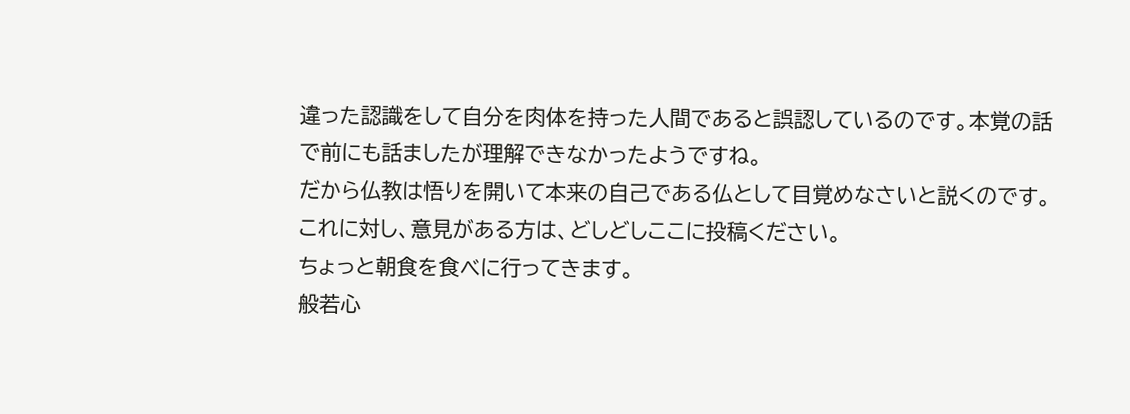違った認識をして自分を肉体を持った人間であると誤認しているのです。本覚の話で前にも話ましたが理解できなかったようですね。
だから仏教は悟りを開いて本来の自己である仏として目覚めなさいと説くのです。
これに対し、意見がある方は、どしどしここに投稿ください。
ちょっと朝食を食べに行ってきます。
般若心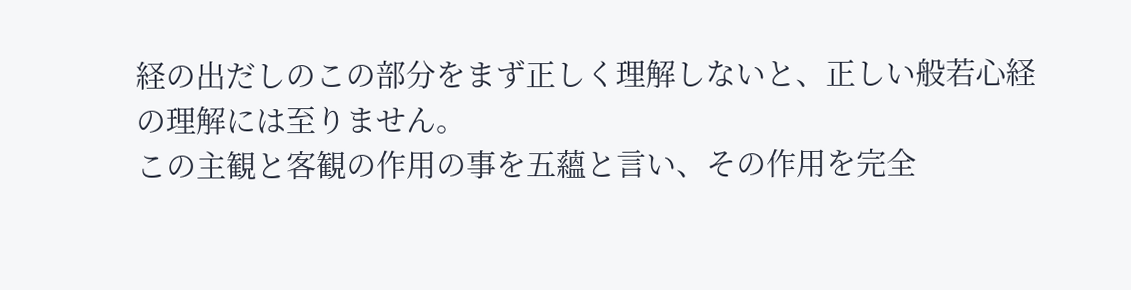経の出だしのこの部分をまず正しく理解しないと、正しい般若心経の理解には至りません。
この主観と客観の作用の事を五蘊と言い、その作用を完全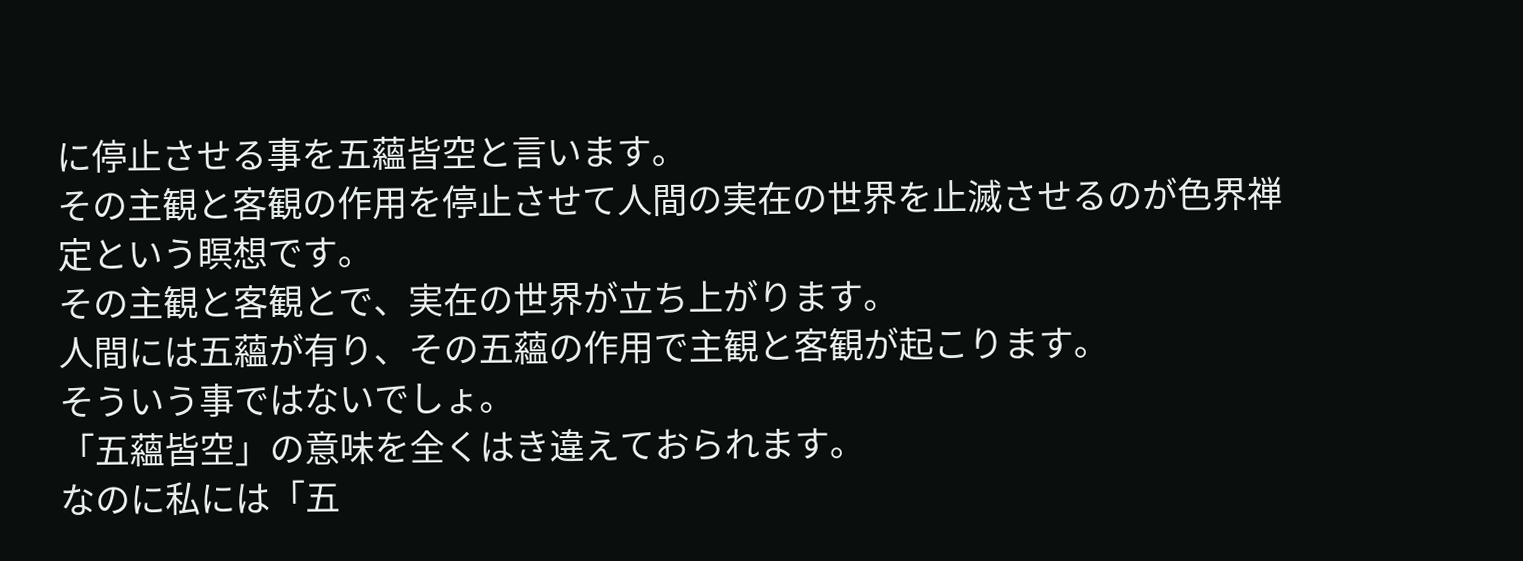に停止させる事を五蘊皆空と言います。
その主観と客観の作用を停止させて人間の実在の世界を止滅させるのが色界禅定という瞑想です。
その主観と客観とで、実在の世界が立ち上がります。
人間には五蘊が有り、その五蘊の作用で主観と客観が起こります。
そういう事ではないでしょ。
「五蘊皆空」の意味を全くはき違えておられます。
なのに私には「五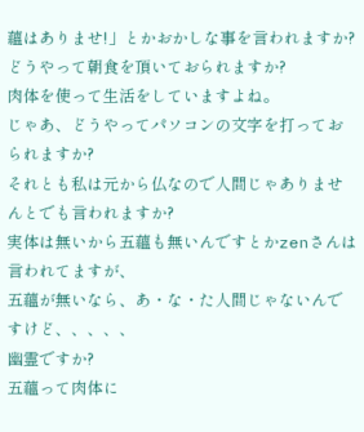蘊はありませ!」とかおかしな事を言われますか?
どうやって朝食を頂いておられますか?
肉体を使って生活をしていますよね。
じゃあ、どうやってパソコンの文字を打っておられますか?
それとも私は元から仏なので人間じゃありませんとでも言われますか?
実体は無いから五蘊も無いんですとかzenさんは言われてますが、
五蘊が無いなら、あ・な・た人間じゃないんですけど、、、、、
幽霊ですか?
五蘊って肉体に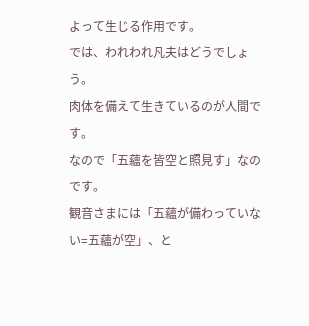よって生じる作用です。
では、われわれ凡夫はどうでしょう。
肉体を備えて生きているのが人間です。
なので「五蘊を皆空と照見す」なのです。
観音さまには「五蘊が備わっていない=五蘊が空」、と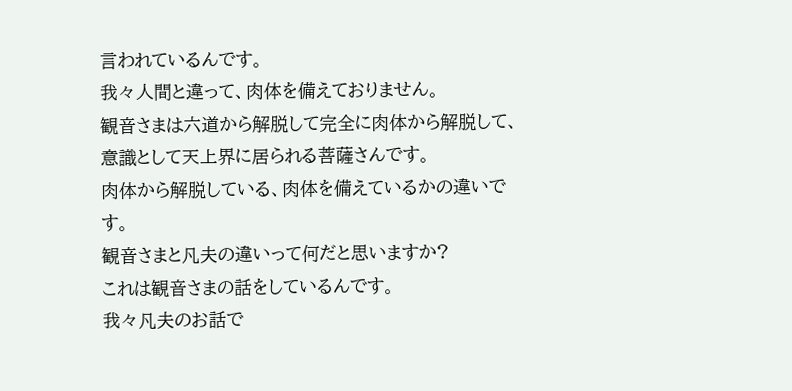言われているんです。
我々人間と違って、肉体を備えておりません。
観音さまは六道から解脱して完全に肉体から解脱して、意識として天上界に居られる菩薩さんです。
肉体から解脱している、肉体を備えているかの違いです。
観音さまと凡夫の違いって何だと思いますか?
これは観音さまの話をしているんです。
我々凡夫のお話で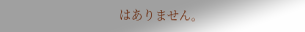はありません。